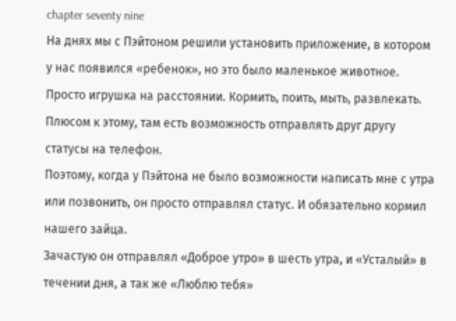chapter seventy nine
На днях мы с Пэйтоном решили установить приложение, в котором у нас появился «ребенок», но это было маленькое животное. Просто игрушка на расстоянии. Кормить, поить, мыть, развлекать.
Плюсом к этому, там есть возможность отправлять друг другу статусы на телефон.
Поэтому, когда у Пэйтона не было возможности написать мне с утра или позвонить, он просто отправлял статус. И обязательно кормил нашего зайца.
Зачастую он отправлял «Доброе утро» в шесть утра, и «Усталый» в течении дня, а так же «Люблю тебя»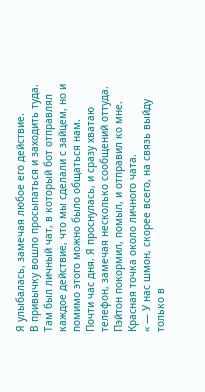Я улыбалась, замечая любое его действие.
В привычку вошло просыпаться и заходить туда. Там был личный чат, в который бот отправлял каждое действие, что мы сделали с зайцем, но и помимо этого можно было общаться нам.
Почти час дня. Я проснулась, и сразу хватаю телефон, замечая несколько сообщений оттуда.
Пэйтон покормил, помыл, и отправил ко мне. Красная точка около личного чата.
« — У нас шмон, скорее всего, на связь выйду только в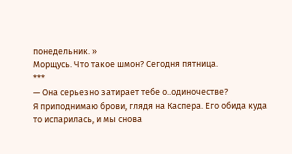понедельник. »
Морщусь. Что такое шмон? Сегодня пятница.
***
— Она серьезно затирает тебе о..одиночестве?
Я приподнимаю брови, глядя на Каспера. Его обида куда то испарилась, и мы снова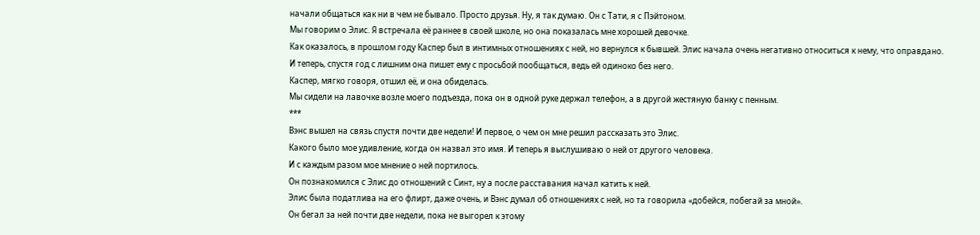начали общаться как ни в чем не бывало. Просто друзья. Ну, я так думаю. Он с Тати, я с Пэйтоном.
Мы говорим о Элис. Я встречала её раннее в своей школе, но она показалась мне хорошей девочке.
Как оказалось, в прошлом году Каспер был в интимных отношениях с ней, но вернулся к бывшей. Элис начала очень негативно относиться к нему, что оправдано.
И теперь, спустя год с лишним она пишет ему с просьбой пообщаться, ведь ей одиноко без него.
Каспер, мягко говоря, отшил её, и она обиделась.
Мы сидели на лавочке возле моего подъезда, пока он в одной руке держал телефон, а в другой жестяную банку с пенным.
***
Вэнс вышел на связь спустя почти две недели! И первое, о чем он мне решил рассказать это Элис.
Какого было мое удивление, когда он назвал это имя. И теперь я выслушиваю о ней от другого человека.
И с каждым разом мое мнение о ней портилось.
Он познакомился с Элис до отношений с Синт, ну а после расставания начал катить к ней.
Элис была податлива на его флирт, даже очень, и Вэнс думал об отношениях с ней, но та говорила «добейся, побегай за мной».
Он бегал за ней почти две недели, пока не выгорел к этому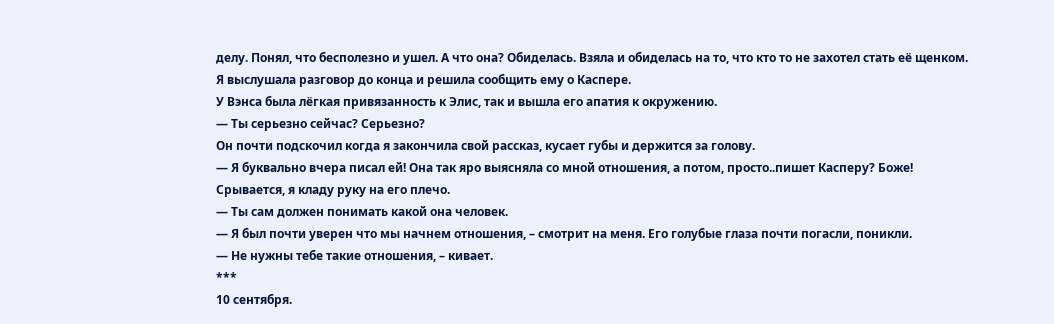делу. Понял, что бесполезно и ушел. А что она? Обиделась. Взяла и обиделась на то, что кто то не захотел стать её щенком.
Я выслушала разговор до конца и решила сообщить ему о Каспере.
У Вэнса была лёгкая привязанность к Элис, так и вышла его апатия к окружению.
— Ты серьезно сейчас? Серьезно?
Он почти подскочил когда я закончила свой рассказ, кусает губы и держится за голову.
— Я буквально вчера писал ей! Она так яро выясняла со мной отношения, а потом, просто..пишет Касперу? Боже!
Срывается, я кладу руку на его плечо.
— Ты сам должен понимать какой она человек.
— Я был почти уверен что мы начнем отношения, – смотрит на меня. Его голубые глаза почти погасли, поникли.
— Не нужны тебе такие отношения, – кивает.
***
10 сентября.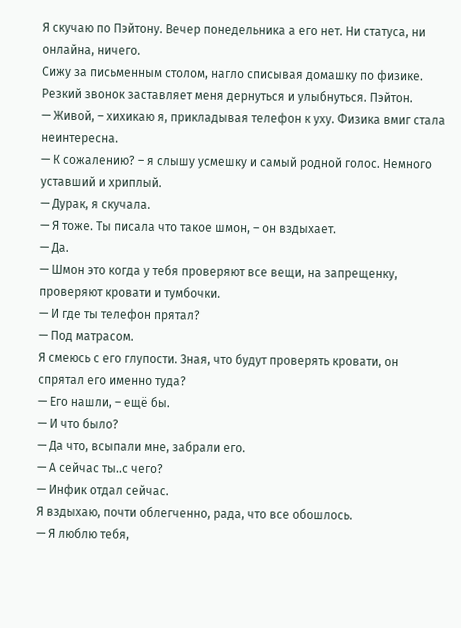Я скучаю по Пэйтону. Вечер понедельника а его нет. Ни статуса, ни онлайна, ничего.
Сижу за письменным столом, нагло списывая домашку по физике.
Резкий звонок заставляет меня дернуться и улыбнуться. Пэйтон.
— Живой, – хихикаю я, прикладывая телефон к уху. Физика вмиг стала неинтересна.
— К сожалению? – я слышу усмешку и самый родной голос. Немного уставший и хриплый.
— Дурак, я скучала.
— Я тоже. Ты писала что такое шмон, – он вздыхает.
— Да.
— Шмон это когда у тебя проверяют все вещи, на запрещенку, проверяют кровати и тумбочки.
— И где ты телефон прятал?
— Под матрасом.
Я смеюсь с его глупости. Зная, что будут проверять кровати, он спрятал его именно туда?
— Его нашли, – ещё бы.
— И что было?
— Да что, всыпали мне, забрали его.
— А сейчас ты..с чего?
— Инфик отдал сейчас.
Я вздыхаю, почти облегченно, рада, что все обошлось.
— Я люблю тебя,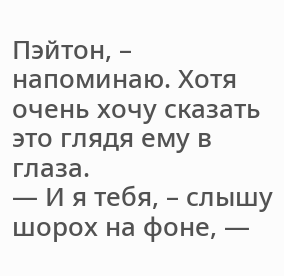Пэйтон, – напоминаю. Хотя очень хочу сказать это глядя ему в глаза.
— И я тебя, – слышу шорох на фоне, —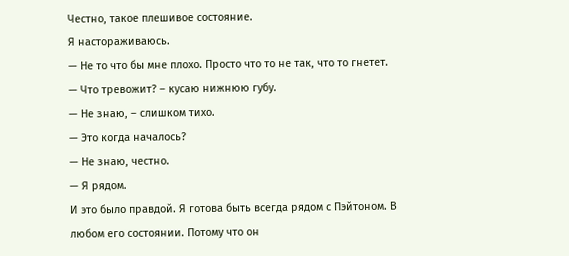Честно, такое плешивое состояние.
Я настораживаюсь.
— Не то что бы мне плохо. Просто что то не так, что то гнетет.
— Что тревожит? – кусаю нижнюю губу.
— Не знаю, – слишком тихо.
— Это когда началось?
— Не знаю, честно.
— Я рядом.
И это было правдой. Я готова быть всегда рядом с Пэйтоном. В любом его состоянии. Потому что он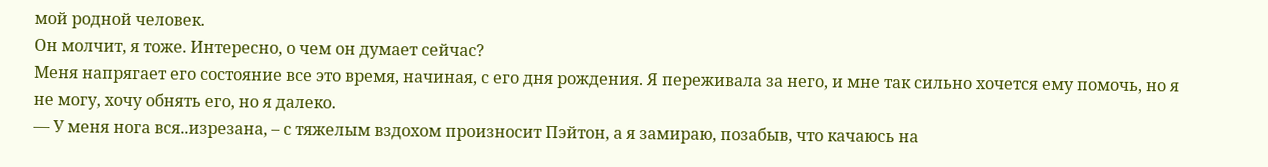мой родной человек.
Он молчит, я тоже. Интересно, о чем он думает сейчас?
Меня напрягает его состояние все это время, начиная, с его дня рождения. Я переживала за него, и мне так сильно хочется ему помочь, но я не могу, хочу обнять его, но я далеко.
— У меня нога вся..изрезана, – с тяжелым вздохом произносит Пэйтон, а я замираю, позабыв, что качаюсь на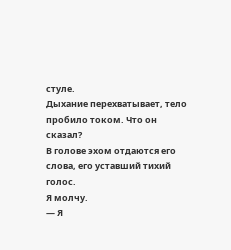стуле.
Дыхание перехватывает, тело пробило током. Что он сказал?
В голове эхом отдаются его слова, его уставший тихий голос.
Я молчу.
— Я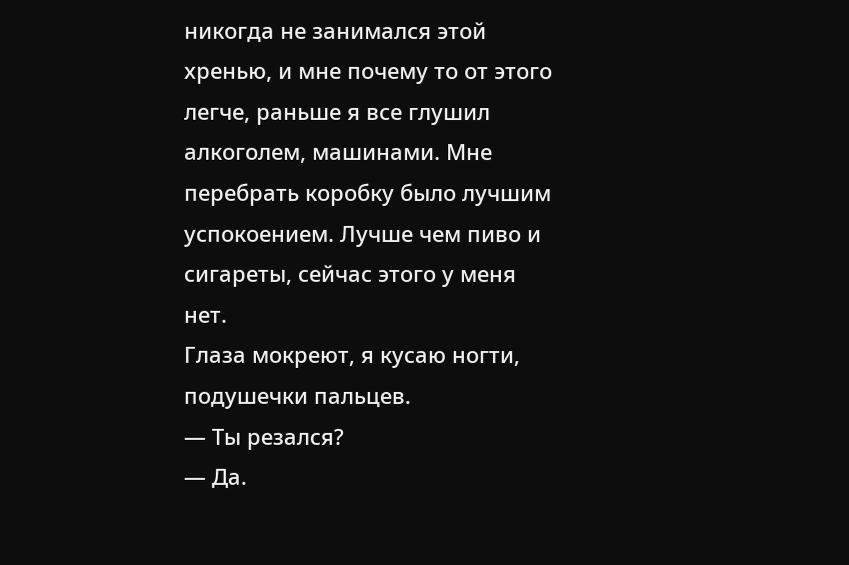никогда не занимался этой хренью, и мне почему то от этого легче, раньше я все глушил алкоголем, машинами. Мне перебрать коробку было лучшим успокоением. Лучше чем пиво и сигареты, сейчас этого у меня нет.
Глаза мокреют, я кусаю ногти, подушечки пальцев.
— Ты резался?
— Да.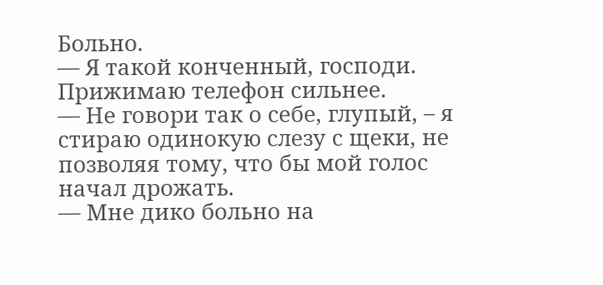Больно.
— Я такой конченный, господи.
Прижимаю телефон сильнее.
— Не говори так о себе, глупый, – я стираю одинокую слезу с щеки, не позволяя тому, что бы мой голос начал дрожать.
— Мне дико больно на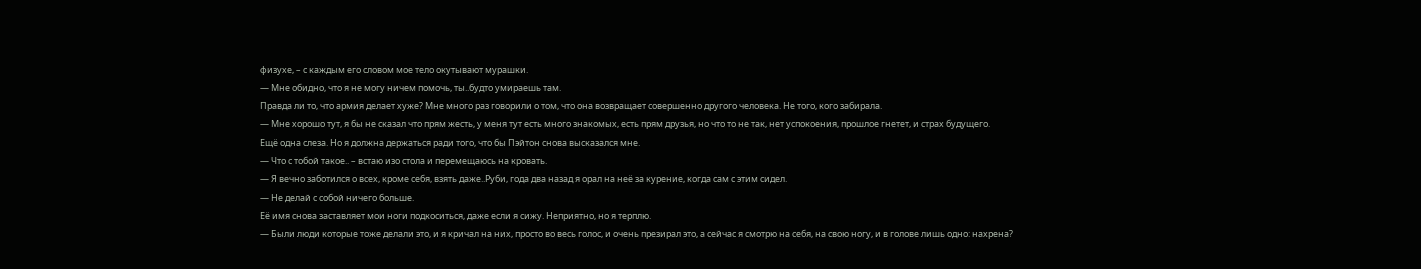физухе, – с каждым его словом мое тело окутывают мурашки.
— Мне обидно, что я не могу ничем помочь, ты..будто умираешь там.
Правда ли то, что армия делает хуже? Мне много раз говорили о том, что она возвращает совершенно другого человека. Не того, кого забирала.
— Мне хорошо тут, я бы не сказал что прям жесть, у меня тут есть много знакомых, есть прям друзья, но что то не так, нет успокоения, прошлое гнетет, и страх будущего.
Ещё одна слеза. Но я должна держаться ради того, что бы Пэйтон снова высказался мне.
— Что с тобой такое.. – встаю изо стола и перемещаюсь на кровать.
— Я вечно заботился о всех, кроме себя, взять даже..Руби, года два назад я орал на неё за курение, когда сам с этим сидел.
— Не делай с собой ничего больше.
Её имя снова заставляет мои ноги подкоситься, даже если я сижу. Неприятно, но я терплю.
— Были люди которые тоже делали это, и я кричал на них, просто во весь голос, и очень презирал это, а сейчас я смотрю на себя, на свою ногу, и в голове лишь одно: нахрена?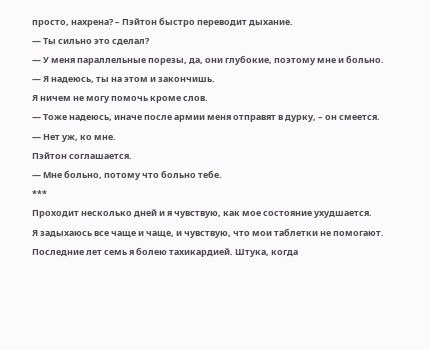просто, нахрена? – Пэйтон быстро переводит дыхание.
— Ты сильно это сделал?
— У меня параллельные порезы, да, они глубокие, поэтому мне и больно.
— Я надеюсь, ты на этом и закончишь.
Я ничем не могу помочь кроме слов.
— Тоже надеюсь, иначе после армии меня отправят в дурку, – он смеется.
— Нет уж, ко мне.
Пэйтон соглашается.
— Мне больно, потому что больно тебе.
***
Проходит несколько дней и я чувствую, как мое состояние ухудшается.
Я задыхаюсь все чаще и чаще, и чувствую, что мои таблетки не помогают.
Последние лет семь я болею тахикардией. Штука, когда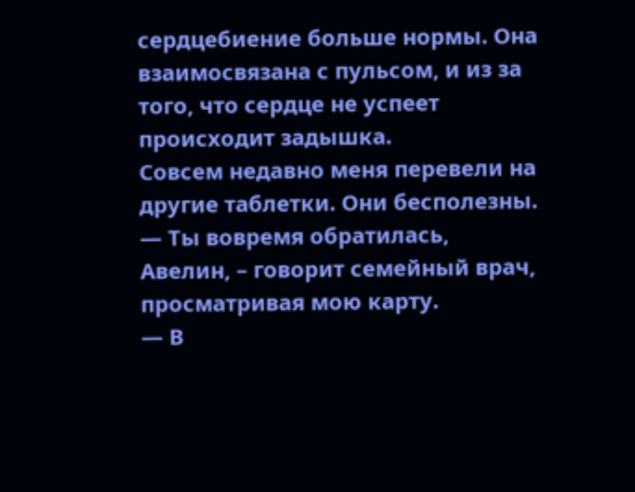сердцебиение больше нормы. Она взаимосвязана с пульсом, и из за того, что сердце не успеет происходит задышка.
Совсем недавно меня перевели на другие таблетки. Они бесполезны.
— Ты вовремя обратилась, Авелин, – говорит семейный врач, просматривая мою карту.
— В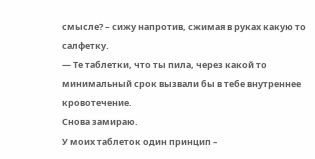смысле? – сижу напротив, сжимая в руках какую то салфетку.
— Те таблетки, что ты пила, через какой то минимальный срок вызвали бы в тебе внутреннее кровотечение.
Снова замираю.
У моих таблеток один принцип –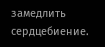замедлить сердцебиение.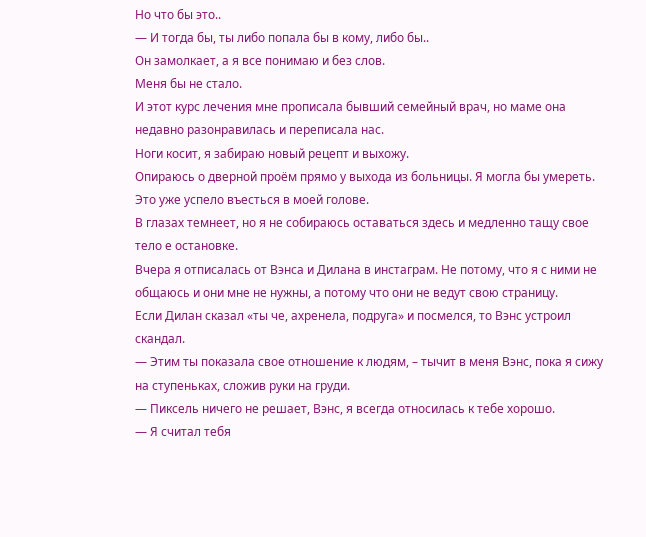Но что бы это..
— И тогда бы, ты либо попала бы в кому, либо бы..
Он замолкает, а я все понимаю и без слов.
Меня бы не стало.
И этот курс лечения мне прописала бывший семейный врач, но маме она недавно разонравилась и переписала нас.
Ноги косит, я забираю новый рецепт и выхожу.
Опираюсь о дверной проём прямо у выхода из больницы. Я могла бы умереть. Это уже успело въесться в моей голове.
В глазах темнеет, но я не собираюсь оставаться здесь и медленно тащу свое тело е остановке.
Вчера я отписалась от Вэнса и Дилана в инстаграм. Не потому, что я с ними не общаюсь и они мне не нужны, а потому что они не ведут свою страницу.
Если Дилан сказал «ты че, ахренела, подруга» и посмелся, то Вэнс устроил скандал.
— Этим ты показала свое отношение к людям, – тычит в меня Вэнс, пока я сижу на ступеньках, сложив руки на груди.
— Пиксель ничего не решает, Вэнс, я всегда относилась к тебе хорошо.
— Я считал тебя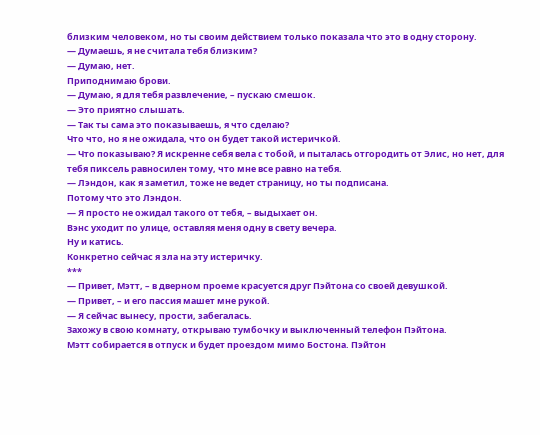близким человеком, но ты своим действием только показала что это в одну сторону.
— Думаешь, я не считала тебя близким?
— Думаю, нет.
Приподнимаю брови.
— Думаю, я для тебя развлечение, – пускаю смешок.
— Это приятно слышать.
— Так ты сама это показываешь, я что сделаю?
Что что, но я не ожидала, что он будет такой истеричкой.
— Что показываю? Я искренне себя вела с тобой, и пыталась отгородить от Элис, но нет, для тебя пиксель равносилен тому, что мне все равно на тебя.
— Лэндон, как я заметил, тоже не ведет страницу, но ты подписана.
Потому что это Лэндон.
— Я просто не ожидал такого от тебя, – выдыхает он.
Вэнс уходит по улице, оставляя меня одну в свету вечера.
Ну и катись.
Конкретно сейчас я зла на эту истеричку.
***
— Привет, Мэтт, – в дверном проеме красуется друг Пэйтона со своей девушкой.
— Привет, – и его пассия машет мне рукой.
— Я сейчас вынесу, прости, забегалась.
Захожу в свою комнату, открываю тумбочку и выключенный телефон Пэйтона.
Мэтт собирается в отпуск и будет проездом мимо Бостона. Пэйтон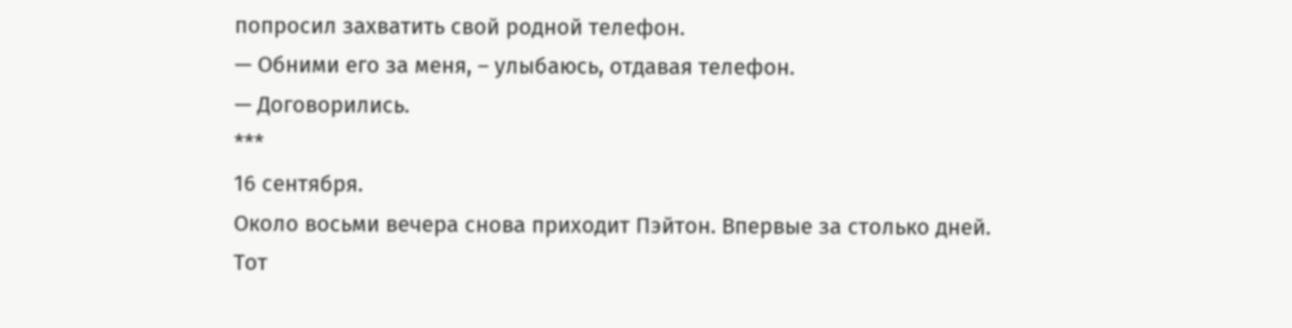попросил захватить свой родной телефон.
— Обними его за меня, – улыбаюсь, отдавая телефон.
— Договорились.
***
16 сентября.
Около восьми вечера снова приходит Пэйтон. Впервые за столько дней. Тот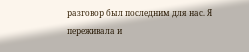разговор был последним для нас. Я переживала и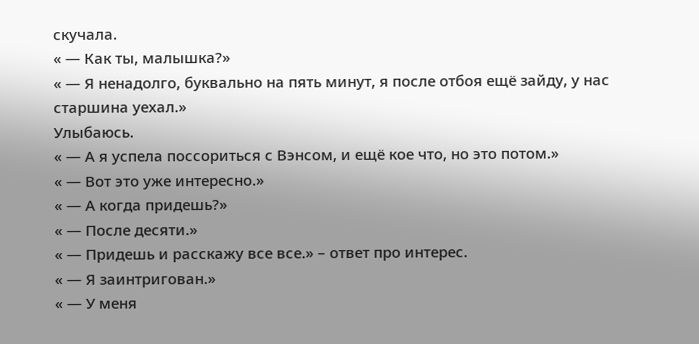скучала.
« — Как ты, малышка?»
« — Я ненадолго, буквально на пять минут, я после отбоя ещё зайду, у нас старшина уехал.»
Улыбаюсь.
« — А я успела поссориться с Вэнсом, и ещё кое что, но это потом.»
« — Вот это уже интересно.»
« — А когда придешь?»
« — После десяти.»
« — Придешь и расскажу все все.» – ответ про интерес.
« — Я заинтригован.»
« — У меня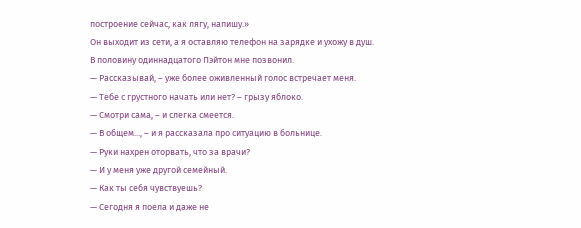построение сейчас, как лягу, напишу.»
Он выходит из сети, а я оставляю телефон на зарядке и ухожу в душ.
В половину одиннадцатого Пэйтон мне позвонил.
— Рассказывай, – уже более оживленный голос встречает меня.
— Тебе с грустного начать или нет? – грызу яблоко.
— Смотри сама, – и слегка смеется.
— В общем..., – и я рассказала про ситуацию в больнице.
— Руки нахрен оторвать, что за врачи?
— И у меня уже другой семейный.
— Как ты себя чувствуешь?
— Сегодня я поела и даже не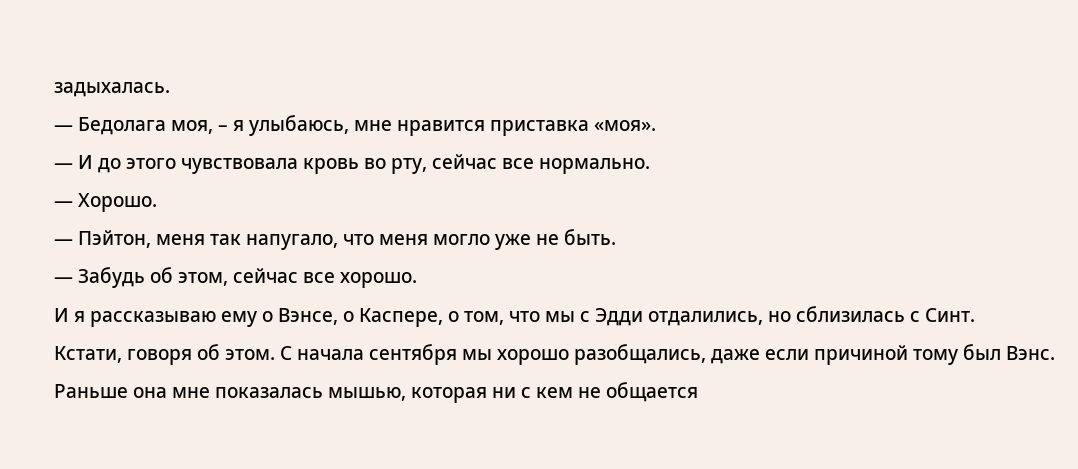задыхалась.
— Бедолага моя, – я улыбаюсь, мне нравится приставка «моя».
— И до этого чувствовала кровь во рту, сейчас все нормально.
— Хорошо.
— Пэйтон, меня так напугало, что меня могло уже не быть.
— Забудь об этом, сейчас все хорошо.
И я рассказываю ему о Вэнсе, о Каспере, о том, что мы с Эдди отдалились, но сблизилась с Синт.
Кстати, говоря об этом. С начала сентября мы хорошо разобщались, даже если причиной тому был Вэнс.
Раньше она мне показалась мышью, которая ни с кем не общается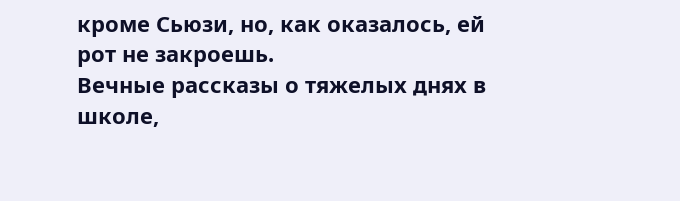кроме Сьюзи, но, как оказалось, ей рот не закроешь.
Вечные рассказы о тяжелых днях в школе,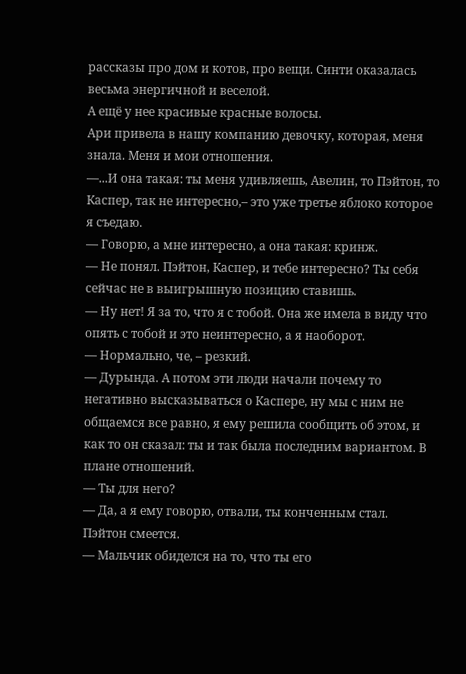рассказы про дом и котов, про вещи. Синти оказалась весьма энергичной и веселой.
А ещё у нее красивые красные волосы.
Ари привела в нашу компанию девочку, которая, меня знала. Меня и мои отношения.
—...И она такая: ты меня удивляешь, Авелин, то Пэйтон, то Каспер, так не интересно,– это уже третье яблоко которое я съедаю.
— Говорю, а мне интересно, а она такая: кринж.
— Не понял. Пэйтон, Каспер, и тебе интересно? Ты себя сейчас не в выигрышную позицию ставишь.
— Ну нет! Я за то, что я с тобой. Она же имела в виду что опять с тобой и это неинтересно, а я наоборот.
— Нормально, че, – резкий.
— Дурында. А потом эти люди начали почему то негативно высказываться о Каспере, ну мы с ним не общаемся все равно, я ему решила сообщить об этом, и как то он сказал: ты и так была последним вариантом. В плане отношений.
— Ты для него?
— Да, а я ему говорю, отвали, ты конченным стал.
Пэйтон смеется.
— Мальчик обиделся на то, что ты его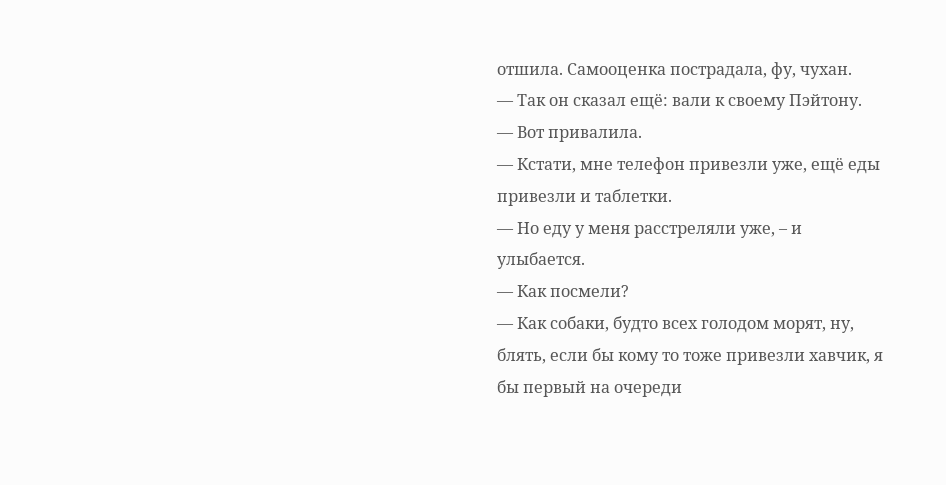отшила. Самооценка пострадала, фу, чухан.
— Так он сказал ещё: вали к своему Пэйтону.
— Вот привалила.
— Кстати, мне телефон привезли уже, ещё еды привезли и таблетки.
— Но еду у меня расстреляли уже, – и улыбается.
— Как посмели?
— Как собаки, будто всех голодом морят, ну, блять, если бы кому то тоже привезли хавчик, я бы первый на очереди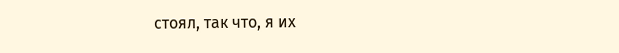стоял, так что, я их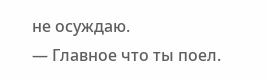не осуждаю.
— Главное что ты поел.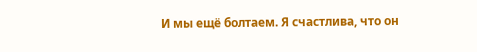И мы ещё болтаем. Я счастлива, что он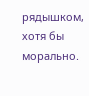рядышком, хотя бы морально.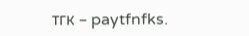тгк – paytfnfks.